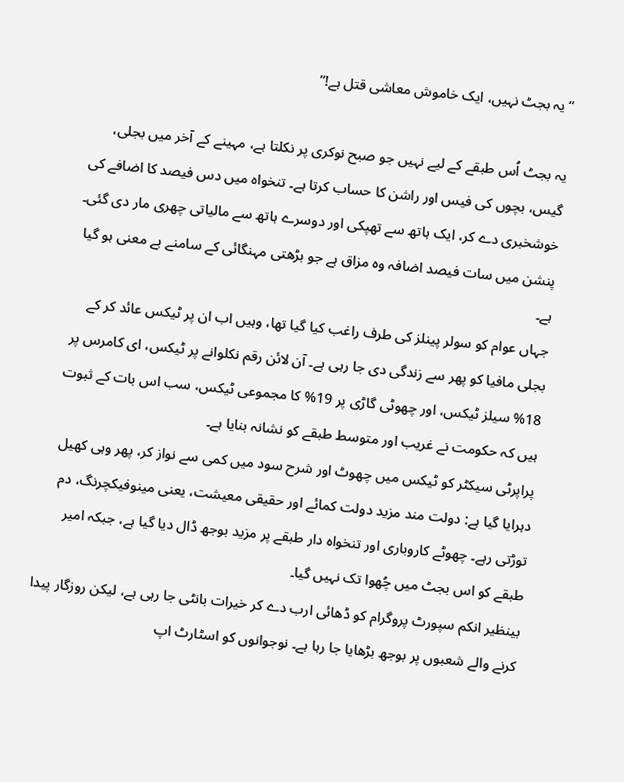“یہ بجٹ نہیں، ایک خاموش معاشی قتل ہے!”

یہ بجٹ اُس طبقے کے لیے نہیں جو صبح نوکری پر نکلتا ہے، مہینے کے آخر میں بجلی، گیس، بچوں کی فیس اور راشن کا حساب کرتا ہے۔ تنخواہ میں دس فیصد کا اضافے کی خوشخبری دے کر، ایک ہاتھ سے تھپکی اور دوسرے ہاتھ سے مالیاتی چھری مار دی گئی۔ پنشن میں سات فیصد اضافہ وہ مزاق ہے جو بڑھتی مہنگائی کے سامنے بے معنی ہو گیا ہے۔
جہاں عوام کو سولر پینلز کی طرف راغب کیا گیا تھا، وہیں اب ان پر ٹیکس عائد کر کے بجلی مافیا کو پھر سے زندگی دی جا رہی ہے۔ آن لائن رقم نکلوانے پر ٹیکس، ای کامرس پر 18% سیلز ٹیکس، اور چھوٹی گاڑی پر 19% کا مجموعی ٹیکس، سب اس بات کے ثبوت ہیں کہ حکومت نے غریب اور متوسط طبقے کو نشانہ بنایا ہے۔
پراپرٹی سیکٹر کو ٹیکس میں چھوٹ اور شرح سود میں کمی سے نواز کر، پھر وہی کھیل دہرایا گیا ہے: دولت مند مزید دولت کمائے اور حقیقی معیشت، یعنی مینوفیکچرنگ، دم توڑتی رہے۔ چھوٹے کاروباری اور تنخواہ دار طبقے پر مزید بوجھ ڈال دیا گیا ہے، جبکہ امیر طبقے کو اس بجٹ میں چُھوا تک نہیں گیا۔
بینظیر انکم سپورٹ پروگرام کو ڈھائی ارب دے کر خیرات بانٹی جا رہی ہے، لیکن روزگار پیدا کرنے والے شعبوں پر بوجھ بڑھایا جا رہا ہے۔ نوجوانوں کو اسٹارٹ اپ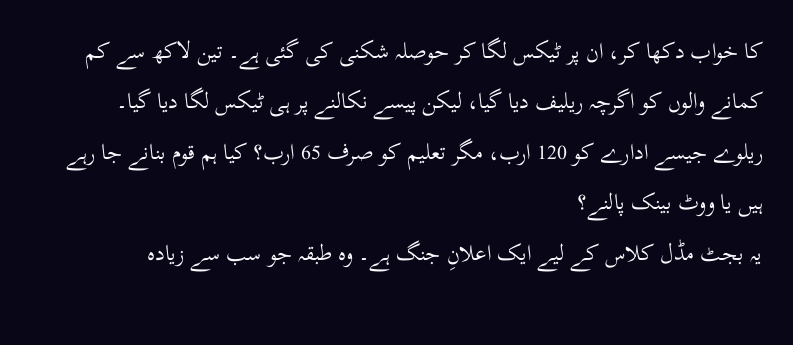کا خواب دکھا کر، ان پر ٹیکس لگا کر حوصلہ شکنی کی گئی ہے۔ تین لاکھ سے کم کمانے والوں کو اگرچہ ریلیف دیا گیا، لیکن پیسے نکالنے پر ہی ٹیکس لگا دیا گیا۔
ریلوے جیسے ادارے کو 120 ارب، مگر تعلیم کو صرف 65 ارب؟ کیا ہم قوم بنانے جا رہے ہیں یا ووٹ بینک پالنے؟
یہ بجٹ مڈل کلاس کے لیے ایک اعلانِ جنگ ہے۔ وہ طبقہ جو سب سے زیادہ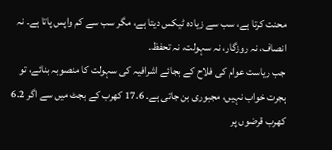محنت کرتا ہے، سب سے زیادہ ٹیکس دیتا ہے، مگر سب سے کم واپس پاتا ہے۔ نہ انصاف، نہ روزگار، نہ سہولت، نہ تحفظ۔
جب ریاست عوام کی فلاح کے بجائے اشرافیہ کی سہولت کا منصوبہ بنائے، تو ہجرت خواب نہیں، مجبوری بن جاتی ہے۔ 17.6 کھرب کے بجٹ میں سے اگر 6.2 کھرب قرضوں پر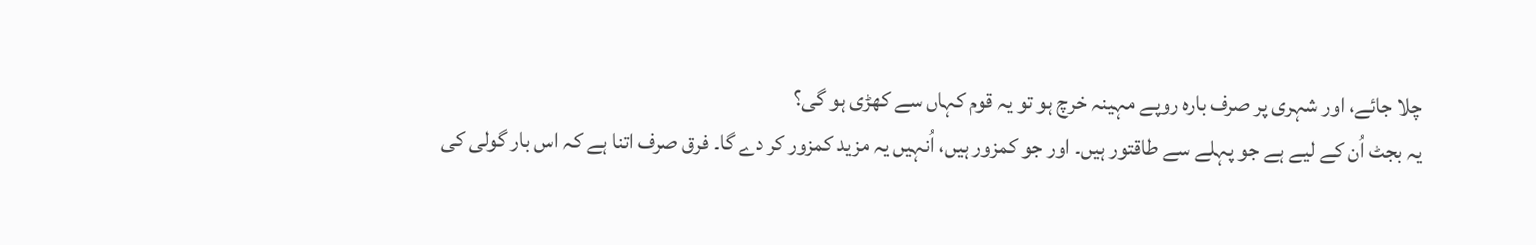چلا جائے، اور شہری پر صرف بارہ روپے مہینہ خرچ ہو تو یہ قوم کہاں سے کھڑی ہو گی؟
یہ بجٹ اُن کے لیے ہے جو پہلے سے طاقتور ہیں۔ اور جو کمزور ہیں، اُنہیں یہ مزید کمزور کر دے گا۔ فرق صرف اتنا ہے کہ اس بار گولی کی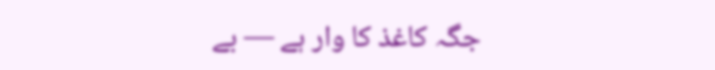جگہ کاغذ کا وار ہے — بے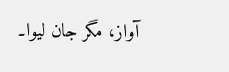آواز، مگر جان لیوا۔